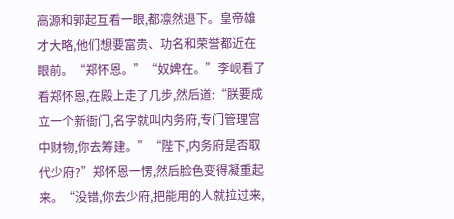高源和郭起互看一眼,都凛然退下。皇帝雄才大略,他们想要富贵、功名和荣誉都近在眼前。“郑怀恩。”“奴婢在。”李岘看了看郑怀恩,在殿上走了几步,然后道:“朕要成立一个新衙门,名字就叫内务府,专门管理宫中财物,你去筹建。”“陛下,内务府是否取代少府?”郑怀恩一愣,然后脸色变得凝重起来。“没错,你去少府,把能用的人就拉过来,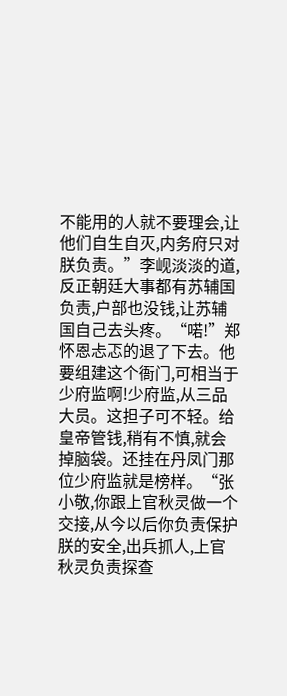不能用的人就不要理会,让他们自生自灭,内务府只对朕负责。”李岘淡淡的道,反正朝廷大事都有苏辅国负责,户部也没钱,让苏辅国自己去头疼。“喏!”郑怀恩忐忑的退了下去。他要组建这个衙门,可相当于少府监啊!少府监,从三品大员。这担子可不轻。给皇帝管钱,稍有不慎,就会掉脑袋。还挂在丹凤门那位少府监就是榜样。“张小敬,你跟上官秋灵做一个交接,从今以后你负责保护朕的安全,出兵抓人,上官秋灵负责探查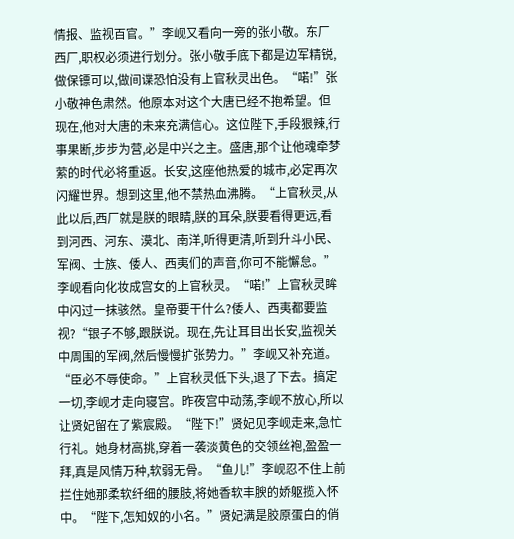情报、监视百官。”李岘又看向一旁的张小敬。东厂西厂,职权必须进行划分。张小敬手底下都是边军精锐,做保镖可以,做间谍恐怕没有上官秋灵出色。“喏!”张小敬神色肃然。他原本对这个大唐已经不抱希望。但现在,他对大唐的未来充满信心。这位陛下,手段狠辣,行事果断,步步为营,必是中兴之主。盛唐,那个让他魂牵梦萦的时代必将重返。长安,这座他热爱的城市,必定再次闪耀世界。想到这里,他不禁热血沸腾。“上官秋灵,从此以后,西厂就是朕的眼睛,朕的耳朵,朕要看得更远,看到河西、河东、漠北、南洋,听得更清,听到升斗小民、军阀、士族、倭人、西夷们的声音,你可不能懈怠。”李岘看向化妆成宫女的上官秋灵。“喏!”上官秋灵眸中闪过一抹骇然。皇帝要干什么?倭人、西夷都要监视?“银子不够,跟朕说。现在,先让耳目出长安,监视关中周围的军阀,然后慢慢扩张势力。”李岘又补充道。“臣必不辱使命。”上官秋灵低下头,退了下去。搞定一切,李岘才走向寝宫。昨夜宫中动荡,李岘不放心,所以让贤妃留在了紫宸殿。“陛下!”贤妃见李岘走来,急忙行礼。她身材高挑,穿着一袭淡黄色的交领丝袍,盈盈一拜,真是风情万种,软弱无骨。“鱼儿!”李岘忍不住上前拦住她那柔软纤细的腰肢,将她香软丰腴的娇躯揽入怀中。“陛下,怎知奴的小名。”贤妃满是胶原蛋白的俏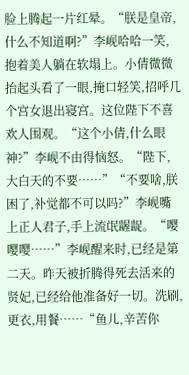脸上腾起一片红晕。“朕是皇帝,什么不知道啊?”李岘哈哈一笑,抱着美人躺在软塌上。小倩微微抬起头看了一眼,掩口轻笑,招呼几个宫女退出寝宫。这位陛下不喜欢人围观。“这个小倩,什么眼神?”李岘不由得恼怒。“陛下,大白天的不要……”“不要啥,朕困了,补觉都不可以吗?”李岘嘴上正人君子,手上流氓龌龊。“嘤嘤嘤……”李岘醒来时,已经是第二天。昨天被折腾得死去活来的贤妃,已经给他准备好一切。洗刷,更衣,用餐……“鱼儿,辛苦你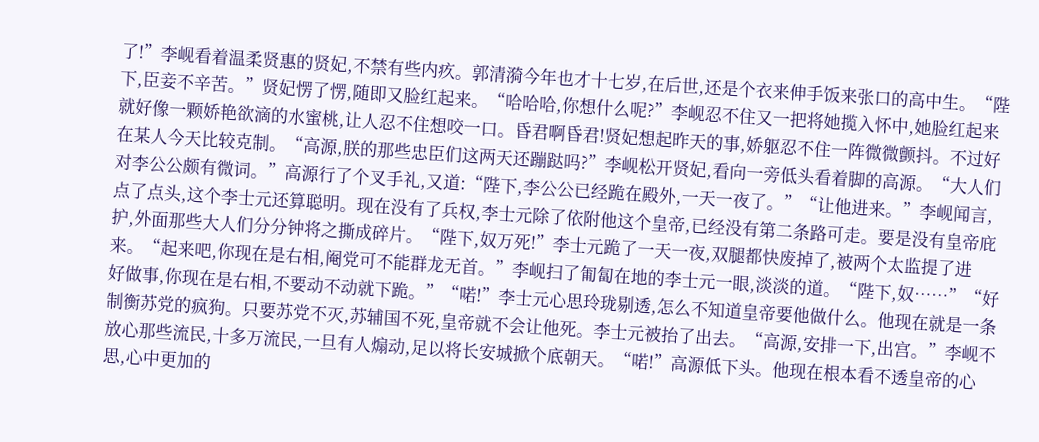了!”李岘看着温柔贤惠的贤妃,不禁有些内疚。郭清漪今年也才十七岁,在后世,还是个衣来伸手饭来张口的高中生。“陛下,臣妾不辛苦。”贤妃愣了愣,随即又脸红起来。“哈哈哈,你想什么呢?”李岘忍不住又一把将她揽入怀中,她脸红起来就好像一颗娇艳欲滴的水蜜桃,让人忍不住想咬一口。昏君啊昏君!贤妃想起昨天的事,娇躯忍不住一阵微微颤抖。不过好在某人今天比较克制。“高源,朕的那些忠臣们这两天还蹦跶吗?”李岘松开贤妃,看向一旁低头看着脚的高源。“大人们对李公公颇有微词。”高源行了个叉手礼,又道:“陛下,李公公已经跪在殿外,一天一夜了。”“让他进来。”李岘闻言,点了点头,这个李士元还算聪明。现在没有了兵权,李士元除了依附他这个皇帝,已经没有第二条路可走。要是没有皇帝庇护,外面那些大人们分分钟将之撕成碎片。“陛下,奴万死!”李士元跪了一天一夜,双腿都快废掉了,被两个太监提了进来。“起来吧,你现在是右相,阉党可不能群龙无首。”李岘扫了匍匐在地的李士元一眼,淡淡的道。“陛下,奴……”“好好做事,你现在是右相,不要动不动就下跪。”“喏!”李士元心思玲珑剔透,怎么不知道皇帝要他做什么。他现在就是一条制衡苏党的疯狗。只要苏党不灭,苏辅国不死,皇帝就不会让他死。李士元被抬了出去。“高源,安排一下,出宫。”李岘不放心那些流民,十多万流民,一旦有人煽动,足以将长安城掀个底朝天。“喏!”高源低下头。他现在根本看不透皇帝的心思,心中更加的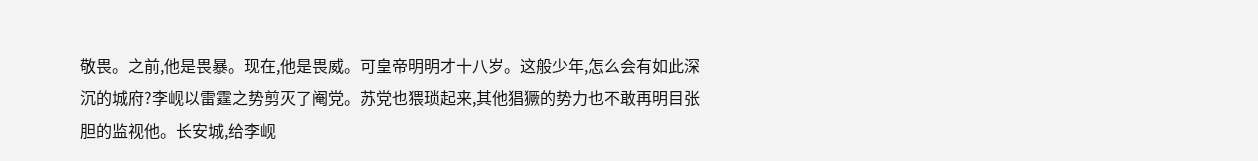敬畏。之前,他是畏暴。现在,他是畏威。可皇帝明明才十八岁。这般少年,怎么会有如此深沉的城府?李岘以雷霆之势剪灭了阉党。苏党也猥琐起来,其他猖獗的势力也不敢再明目张胆的监视他。长安城,给李岘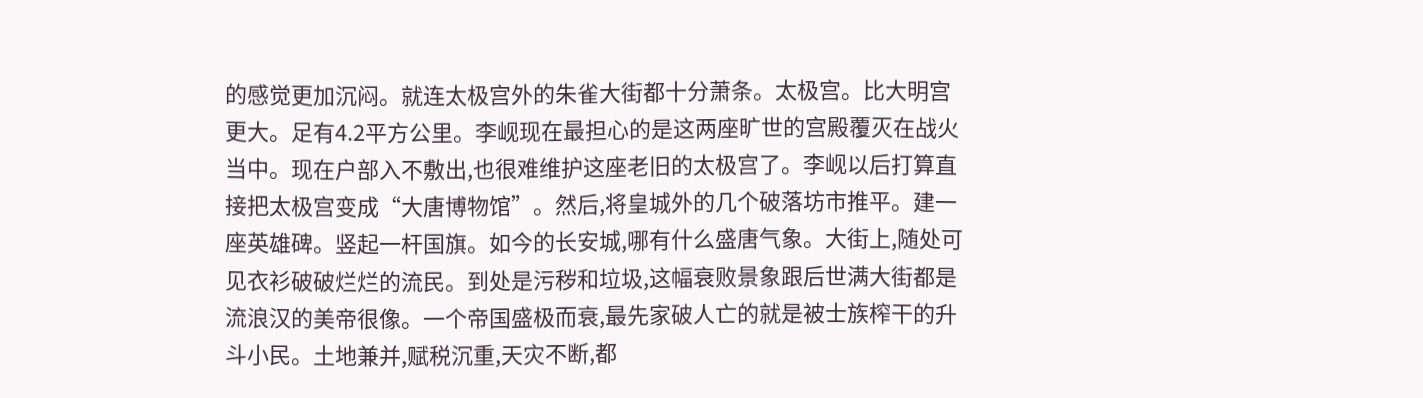的感觉更加沉闷。就连太极宫外的朱雀大街都十分萧条。太极宫。比大明宫更大。足有4.2平方公里。李岘现在最担心的是这两座旷世的宫殿覆灭在战火当中。现在户部入不敷出,也很难维护这座老旧的太极宫了。李岘以后打算直接把太极宫变成“大唐博物馆”。然后,将皇城外的几个破落坊市推平。建一座英雄碑。竖起一杆国旗。如今的长安城,哪有什么盛唐气象。大街上,随处可见衣衫破破烂烂的流民。到处是污秽和垃圾,这幅衰败景象跟后世满大街都是流浪汉的美帝很像。一个帝国盛极而衰,最先家破人亡的就是被士族榨干的升斗小民。土地兼并,赋税沉重,天灾不断,都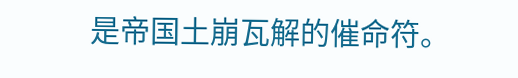是帝国土崩瓦解的催命符。